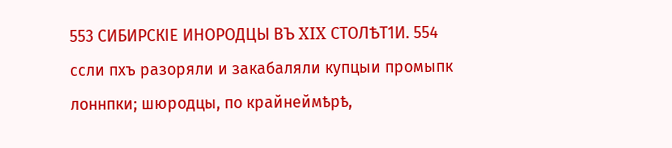553 СИБИРСКІЕ ИНОРОДЦЫ ВЪ XIX СТОЛѢТ1И. 554 ссли пхъ разоряли и закабаляли купцыи промыпк лоннпки; шюродцы, по крайнеймѣрѣ,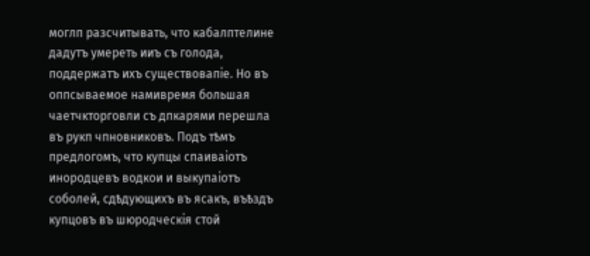моглп разсчитывать, что кабалптелине дадутъ умереть ииъ съ голода, поддержатъ ихъ существовапіе. Но въ оппсываемое намивремя большая чаетчкторговли съ дпкарями перешла въ рукп чпновниковъ. Подъ тѣмъ предлогомъ, что купцы спаиваіотъ инородцевъ водкои и выкупаіотъ соболей, сдѣдующихъ въ ясакъ, въѣздъ купцовъ въ шюродческія стой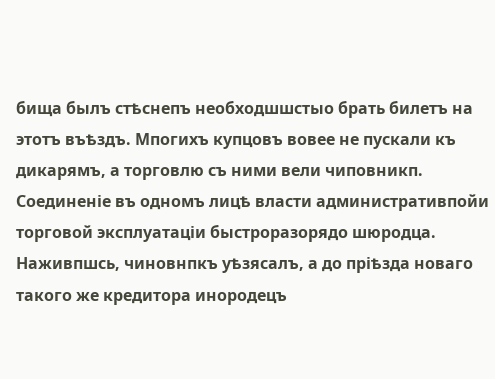бища былъ стѣснепъ необходшшстыо брать билетъ на этотъ въѣздъ. Мпогихъ купцовъ вовее не пускали къ дикарямъ, а торговлю съ ними вели чиповникп. Соединеніе въ одномъ лицѣ власти административпойи торговой эксплуатаціи быстроразорядо шюродца. Наживпшсь, чиновнпкъ уѣзясалъ, а до пріѣзда новаго такого же кредитора инородецъ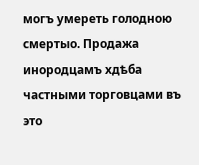могъ умереть голодною смертыо. Продажа инородцамъ хдѣба частными торговцами въ это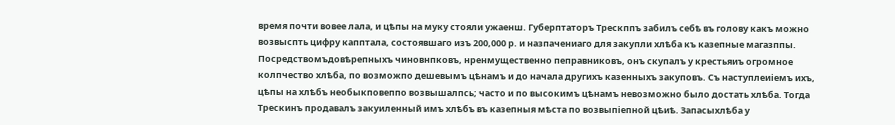время почти вовее лала, и цѣпы на муку стояли ужаенш. Губерптаторъ Трескппъ забилъ себѣ въ голову какъ можно возвыспть цифру капптала, состоявшаго изъ 200,000 р. и назпачениаго для закупли хлѣба къ казепные магазппы. Посредствомъдовѣрепныхъ чиновнпковъ, нренмущественно пеправниковъ, онъ скупалъ у крестьяиъ огромное колпчество хлѣба, по возможпо дешевымъ цѣнамъ и до начала другихъ казенныхъ закуповъ. Съ наступлеиіемъ ихъ, цѣпы на хлѣбъ необыкповеппо возвышалпсь; часто и по высокимъ цѣнамъ невозможно было достать хлѣба. Тогда Трескинъ продавалъ закуиленный имъ хлѣбъ въ казепныя мѣста по возвыпіепной цѣиѣ. Запасыхлѣба у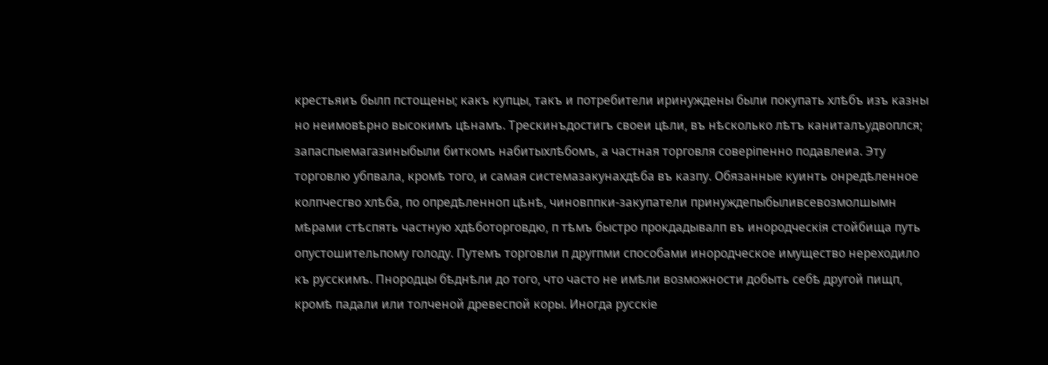крестьяиъ былп пстощены; какъ купцы, такъ и потребители иринуждены были покупать хлѣбъ изъ казны но неимовѣрно высокимъ цѣнамъ. Трескинъдостигъ своеи цѣли, въ нѣсколько лѣтъ каниталъудвоплся; запаспыемагазиныбыли биткомъ набитыхлѣбомъ, а частная торговля соверіпенно подавлеиа. Эту торговлю убпвала, кромѣ того, и самая системазакунахдѣба въ казпу. Обязанные куинть онредѣленное колпчесгво хлѣба, по опредѣленноп цѣнѣ, чиновппки-закупатели принуждепыбыливсевозмолшымн мѣрами стѣспять частную хдѣботорговдю, п тѣмъ быстро прокдадывалп въ инородческія стойбища путь опустошительпому голоду. Путемъ торговли п другпми способами инородческое имущество нереходило къ русскимъ. Пнородцы бѣднѣли до того, что часто не имѣли возможности добыть себѣ другой пищп, кромѣ падали или толченой древеспой коры. Иногда русскіе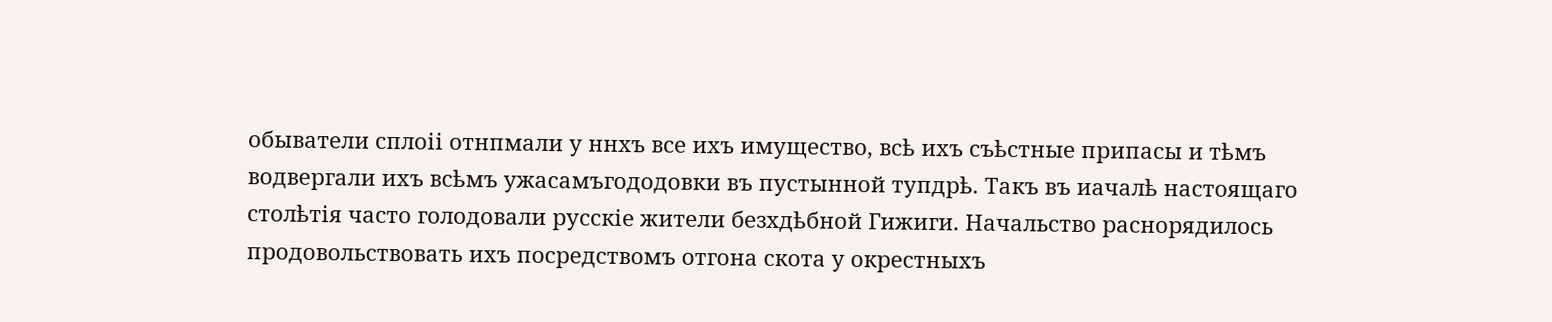обыватели сплоіі отнпмали у ннхъ все ихъ имущество, всѣ ихъ съѣстные припасы и тѣмъ водвергали ихъ всѣмъ ужасамъгододовки въ пустынной тупдрѣ. Такъ въ иачалѣ настоящаго столѣтія часто голодовали русскіе жители безхдѣбной Гижиги. Начальство раснорядилось продовольствовать ихъ посредствомъ отгона скота у окрестныхъ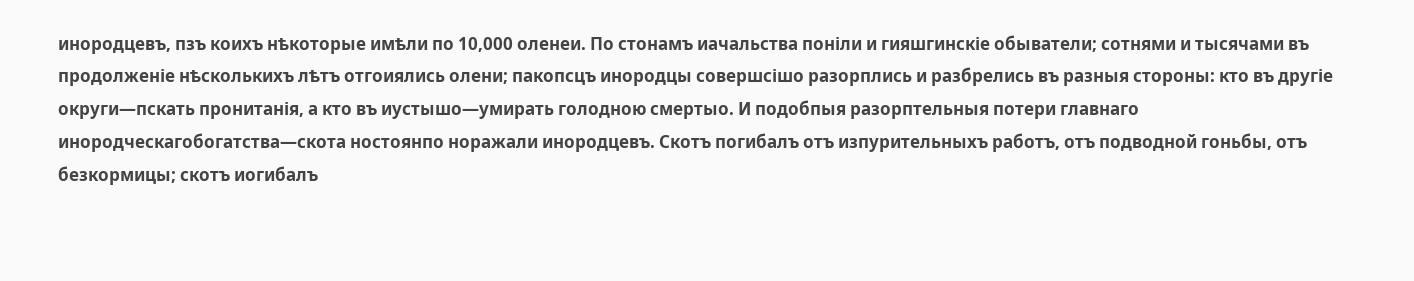инородцевъ, пзъ коихъ нѣкоторые имѣли по 10,000 оленеи. По стонамъ иачальства поніли и гияшгинскіе обыватели; сотнями и тысячами въ продолженіе нѣсколькихъ лѣтъ отгоиялись олени; пакопсцъ инородцы совершсішо разорплись и разбрелись въ разныя стороны: кто въ другіе округи—пскать пронитанія, а кто въ иустышо—умирать голодною смертыо. И подобпыя разорптельныя потери главнаго инородческагобогатства—скота ностоянпо норажали инородцевъ. Скотъ погибалъ отъ изпурительныхъ работъ, отъ подводной гоньбы, отъ безкормицы; скотъ иогибалъ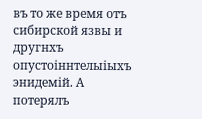въ то же время отъ сибирской язвы и другнхъ опустоіннтелыіыхъ энидемій. А потерялъ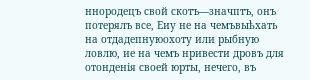ннородецъ свой скотъ—значптъ, онъ потерялъ все, Еиу не на чемъвыѣхать на отдадепнуюохоту или рыбную ловлю, ие на чемъ нривести дровъ для отонденія своей юрты, нечего, въ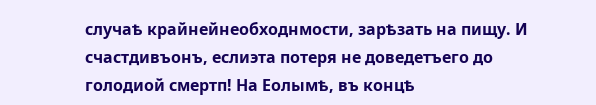случаѣ крайнейнеобходнмости, зарѣзать на пищу. И счастдивъонъ, еслиэта потеря не доведетъего до голодиой смертп! На Еолымѣ, въ концѣ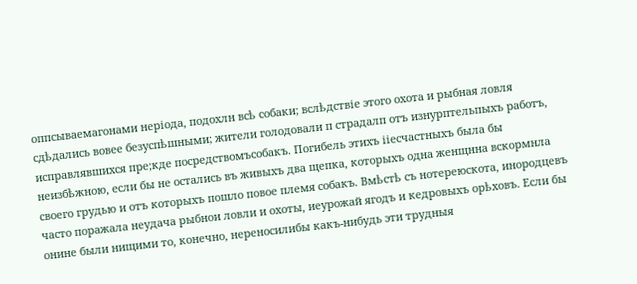оппсываемагонами неріода, подохлн всѣ собаки; вслѣдствіе этого охота и рыбная ловля сдѣдались вовее безуспѣшными; жители голодовали п страдалп отъ изнурптельпыхъ работъ, исправлявшихся пре;кде посредствомъсобакъ. Погибель этихъ ііесчастныхъ была бы неизбѣжною, если бы не остались въ живыхъ два щепка, которыхъ одна женщнна вскормнла своего грудью и отъ которыхъ пошло повое племя собакъ. Вмѣстѣ съ нотереюскота, инородцевъ часто поражала неудача рыбнои ловли и охоты, иеурожай ягодъ и кедровыхъ орѣховъ. Если бы онине были нищими то, конечно, нереносилибы какъ-нибудь эти трудныя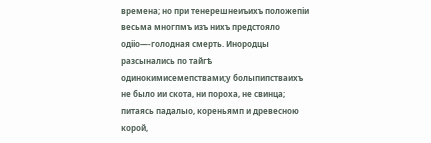времена; но при тенерешнеиъихъ положепіи весьма многпмъ изъ нихъ предстояло одііо—-голодная смерть. Инородцы разсынались по тайгѣ одинокимисемепствами;у болыпипстваихъ не было ии скота, ни пороха, не свинца; питаясь падалыо, кореньямп и древесною корой,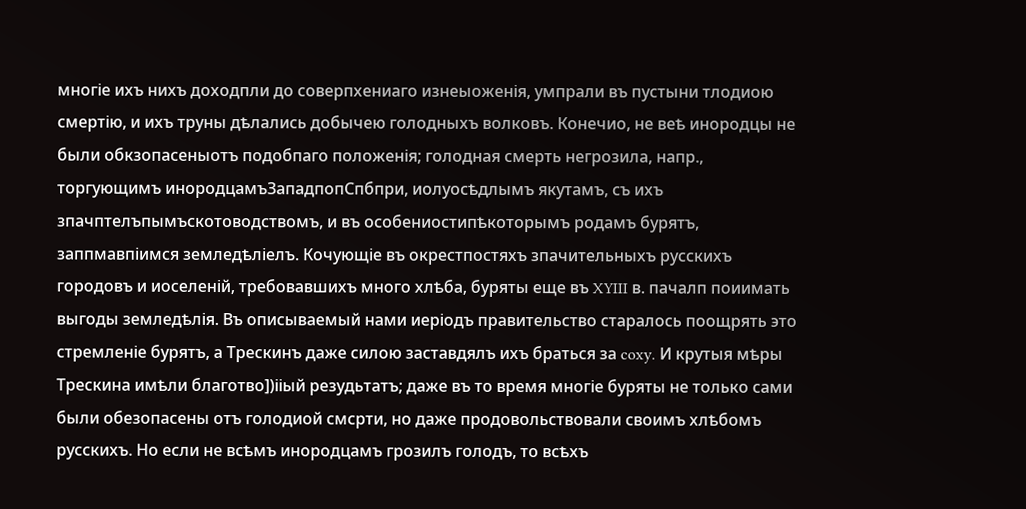многіе ихъ нихъ доходпли до соверпхениаго изнеыоженія, умпрали въ пустыни тлодиою смертію, и ихъ труны дѣлались добычею голодныхъ волковъ. Конечио, не веѣ инородцы не были обкзопасеныотъ подобпаго положенія; голодная смерть негрозила, напр., торгующимъ инородцамъЗападпопСпбпри, иолуосѣдлымъ якутамъ, съ ихъ зпачптелъпымъскотоводствомъ, и въ особениостипѣкоторымъ родамъ бурятъ, заппмавпіимся земледѣліелъ. Кочующіе въ окрестпостяхъ зпачительныхъ русскихъ городовъ и иоселеній, требовавшихъ много хлѣба, буряты еще въ XYIII в. пачалп поиимать выгоды земледѣлія. Въ описываемый нами иеріодъ правительство старалось поощрять это стремленіе бурятъ, а Трескинъ даже силою заставдялъ ихъ браться за coxy. И крутыя мѣры Трескина имѣли благотво])ііый резудьтатъ; даже въ то время многіе буряты не только сами были обезопасены отъ голодиой смсрти, но даже продовольствовали своимъ хлѣбомъ русскихъ. Но если не всѣмъ инородцамъ грозилъ голодъ, то всѣхъ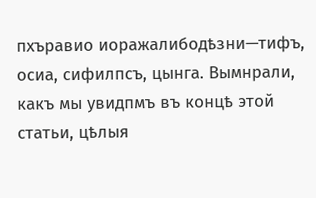пхъравио иоражалибодѣзни—тифъ, осиа, сифилпсъ, цынга. Вымнрали, какъ мы увидпмъ въ концѣ этой статьи, цѣлыя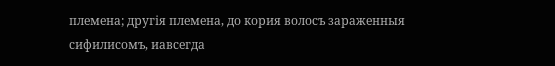племена; другія племена, до кория волосъ зараженныя сифилисомъ, иавсегда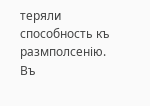теряли способность къ размполсенію. Въ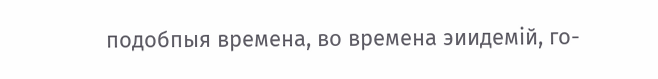подобпыя времена, во времена эиидемій, го-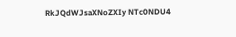RkJQdWJsaXNoZXIy NTc0NDU4